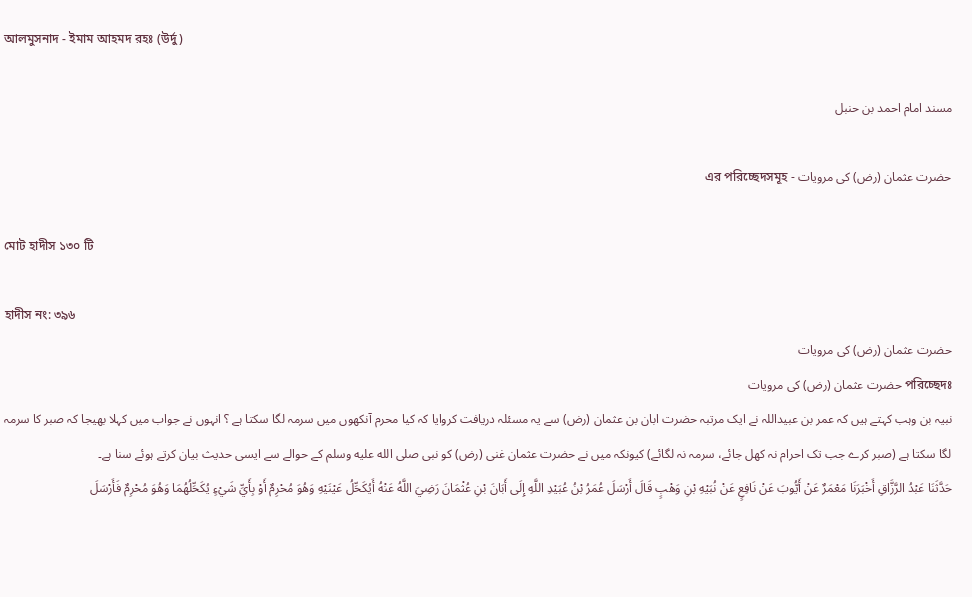আলমুসনাদ - ইমাম আহমদ রহঃ (উর্দু)

مسند امام احمد بن حنبل

حضرت عثمان (رض) کی مرویات - এর পরিচ্ছেদসমূহ

মোট হাদীস ১৩০ টি

হাদীস নং: ৩৯৬
حضرت عثمان (رض) کی مرویات
পরিচ্ছেদঃ حضرت عثمان (رض) کی مرویات
نبیہ بن وہب کہتے ہیں کہ عمر بن عبیداللہ نے ایک مرتبہ حضرت ابان بن عثمان (رض) سے یہ مسئلہ دریافت کروایا کہ کیا محرم آنکھوں میں سرمہ لگا سکتا ہے ؟ انہوں نے جواب میں کہلا بھیجا کہ صبر کا سرمہ لگا سکتا ہے (صبر کرے جب تک احرام نہ کھل جائے، سرمہ نہ لگائے) کیونکہ میں نے حضرت عثمان غنی (رض) کو نبی صلى الله عليه وسلم کے حوالے سے ایسی حدیث بیان کرتے ہوئے سنا ہے۔
حَدَّثَنَا عَبْدُ الرَّزَّاقِ أَخْبَرَنَا مَعْمَرٌ عَنْ أَيُّوبَ عَنْ نَافِعٍ عَنْ نُبَيْهِ بْنِ وَهْبٍ قَالَ أَرْسَلَ عُمَرُ بْنُ عُبَيْدِ اللَّهِ إِلَى أَبَانَ بْنِ عُثْمَانَ رَضِيَ اللَّهُ عَنْهُ أَيُكَحِّلُ عَيْنَيْهِ وَهُوَ مُحْرِمٌ أَوْ بِأَيِّ شَيْءٍ يُكَحِّلُهُمَا وَهُوَ مُحْرِمٌ فَأَرْسَلَ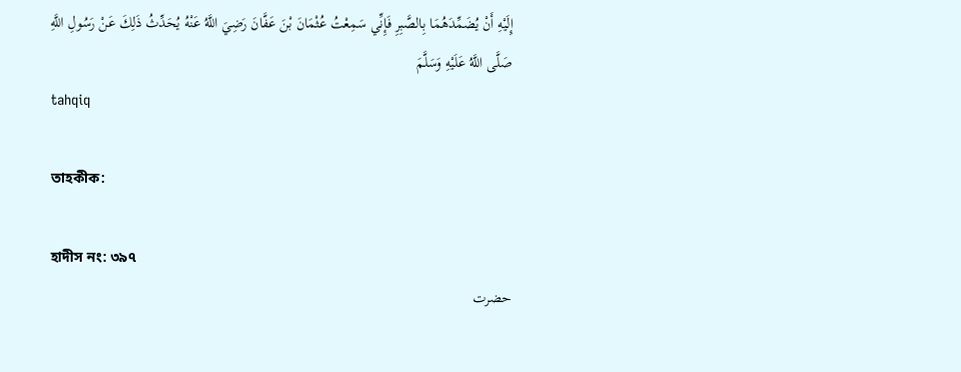إِلَيْهِ أَنْ يُضَمِّدَهُمَا بِالصَّبِرِ فَإِنِّي سَمِعْتُ عُثْمَانَ بْنَ عَفَّانَ رَضِيَ اللَّهُ عَنْهُ يُحَدِّثُ ذَلِكَ عَنْ رَسُولِ اللَّهِ صَلَّى اللَّهُ عَلَيْهِ وَسَلَّمَ
tahqiq

তাহকীক:

হাদীস নং: ৩৯৭
حضرت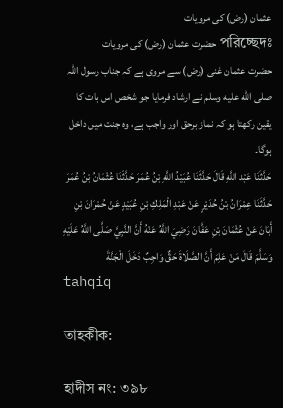عثمان (رض) کی مرویات
পরিচ্ছেদঃ حضرت عثمان (رض) کی مرویات
حضرت عثمان غنی (رض) سے مروی ہے کہ جناب رسول اللہ صلى الله عليه وسلم نے ارشاد فرمایا جو شخص اس بات کا یقین رکھتا ہو کہ نماز برحق اور واجب ہے، وہ جنت میں داخل ہوگا۔
حَدَّثَنَا عَبْد اللَّهِ قَالَ حَدَّثَنَا عُبَيْدُ اللَّهِ بْنُ عُمَرَ حَدَّثَنَا عُثْمَانُ بْنُ عُمَرَ حَدَّثَنَا عِمْرَانُ بْنُ حُدَيْرٍ عَنْ عَبْدِ الْمَلِكِ بْنِ عُبَيْدٍ عَنْ حُمْرَانَ بْنِ أَبَانَ عَنْ عُثْمَانَ بْنِ عَفَّانَ رَضِيَ اللَّهُ عَنْهُ أَنَّ النَّبِيَّ صَلَّى اللَّهُ عَلَيْهِ وَسَلَّمَ قَالَ مَنْ عَلِمَ أَنَّ الصَّلَاةَ حَقٌّ وَاجِبٌ دَخَلَ الْجَنَّةَ
tahqiq

তাহকীক:

হাদীস নং: ৩৯৮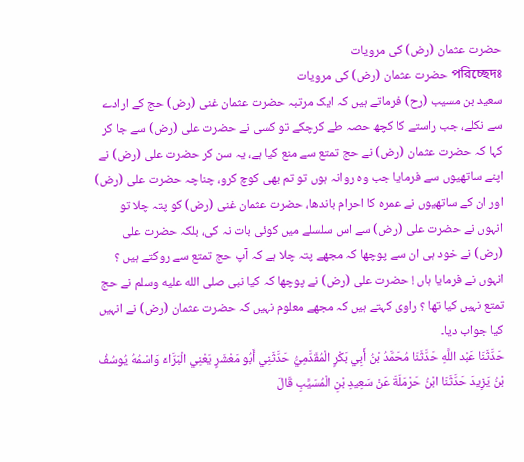حضرت عثمان (رض) کی مرویات
পরিচ্ছেদঃ حضرت عثمان (رض) کی مرویات
سعید بن مسیب (رح) فرماتے ہیں کہ ایک مرتبہ حضرت عثمان غنی (رض) حج کے ارادے سے نکلے، جب راستے کا کچھ حصہ طے کرچکے تو کسی نے حضرت علی (رض) سے جا کر کہا کہ حضرت عثمان (رض) نے حج تمتع سے منع کیا ہے، یہ سن کر حضرت علی (رض) نے اپنے ساتھیوں سے فرمایا جب وہ روانہ ہوں تو تم بھی کوچ کرو، چناچہ حضرت علی (رض) اور ان کے ساتھیوں نے عمرہ کا احرام باندھا، حضرت عثمان غنی (رض) کو پتہ چلا تو انہوں نے حضرت علی (رض) سے اس سلسلے میں کوئی بات نہ کی، بلکہ حضرت علی (رض) نے خود ہی ان سے پوچھا کہ مجھے پتہ چلا ہے کہ آپ حج تمتع سے روکتے ہیں ؟ انہوں نے فرمایا ہاں ! حضرت علی (رض) نے پوچھا کہ کیا نبی صلى الله عليه وسلم نے حج تمتع نہیں کیا تھا ؟ راوی کہتے ہیں کہ مجھے معلوم نہیں کہ حضرت عثمان (رض) نے انہیں کیا جواب دیا۔
حَدَّثَنَا عَبْد اللَّهِ حَدَّثَنَا مُحَمَّدُ بْنُ أَبِي بَكْرٍ الْمُقَدَّمِيُّ حَدَّثَنِي أَبُو مَعْشَرٍ يَعْنِي الْبَرَّاءَ وَاسْمُهُ يُوسُفُ بْنُ يَزِيدَ حَدَّثَنَا ابْنُ حَرْمَلَةَ عَنْ سَعِيدِ بْنِ الْمُسَيَّبِ قَالَ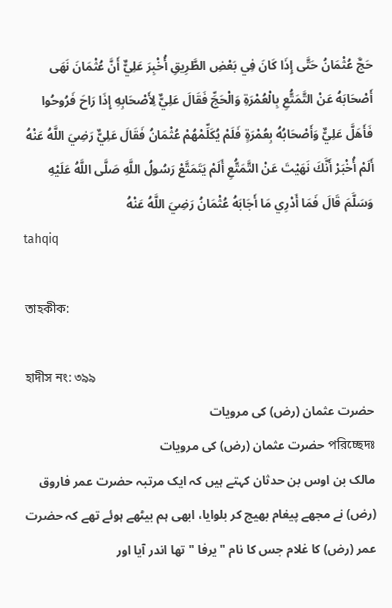حَجَّ عُثْمَانُ حَتَّى إِذَا كَانَ فِي بَعْضِ الطَّرِيقِ أُخْبِرَ عَلِيٌّ أَنَّ عُثْمَانَ نَهَى أَصْحَابَهُ عَنْ التَّمَتُّعِ بِالْعُمْرَةِ وَالْحَجِّ فَقَالَ عَلِيٌّ لِأَصْحَابِهِ إِذَا رَاحَ فَرُوحُوا فَأَهَلَّ عَلِيٌّ وَأَصْحَابُهُ بِعُمْرَةٍ فَلَمْ يُكَلِّمْهُمْ عُثْمَانُ فَقَالَ عَلِيٌّ رَضِيَ اللَّهُ عَنْهُ أَلَمْ أُخْبَرْ أَنَّكَ نَهَيْتَ عَنْ التَّمَتُّعِ أَلَمْ يَتَمَتَّعْ رَسُولُ اللَّهِ صَلَّى اللَّهُ عَلَيْهِ وَسَلَّمَ قَالَ فَمَا أَدْرِي مَا أَجَابَهُ عُثْمَانُ رَضِيَ اللَّهُ عَنْهُ
tahqiq

তাহকীক:

হাদীস নং: ৩৯৯
حضرت عثمان (رض) کی مرویات
পরিচ্ছেদঃ حضرت عثمان (رض) کی مرویات
مالک بن اوس بن حدثان کہتے ہیں کہ ایک مرتبہ حضرت عمر فاروق (رض) نے مجھے پیغام بھیج کر بلوایا، ابھی ہم بیٹھے ہوئے تھے کہ حضرت عمر (رض) کا غلام جس کا نام " یرفا " تھا اندر آیا اور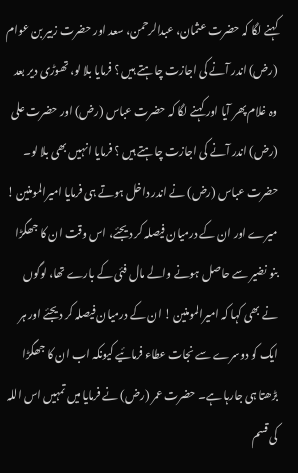کہنے لگا کہ حضرت عثمان، عبدالرحمن، سعد اور حضرت زبیر بن عوام (رض) اندر آنے کی اجازت چاہتے ہیں ؟ فرمایا بلا لو، تھوڑی دیر بعد وہ غلام پھر آیا اور کہنے لگا کہ حضرت عباس (رض) اور حضرت علی (رض) اندر آنے کی اجازت چاہتے ہیں ؟ فرمایا انہیں بھی بلا لو۔ حضرت عباس (رض) نے اندر داخل ہوتے ہی فرمایا امیرالمومنین ! میرے اور ان کے درمیان فیصلہ کر دیجئے، اس وقت ان کا جھگڑا بنو نضیر سے حاصل ہونے والے مال فئی کے بارے تھا، لوگوں نے بھی کہا کہ امیرالمومنین ! ان کے درمیان فیصلہ کر دیجئے اور ہر ایک کو دوسرے سے نجات عطاء فرمائیے کیونکہ اب ان کا جھگڑا بڑھتا ہی جارہا ہے۔ حضرت عمر (رض) نے فرمایا میں تمہیں اس اللہ کی قسم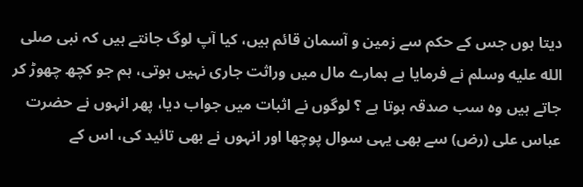دیتا ہوں جس کے حکم سے زمین و آسمان قائم ہیں، کیا آپ لوگ جانتے ہیں کہ نبی صلى الله عليه وسلم نے فرمایا ہے ہمارے مال میں وراثت جاری نہیں ہوتی، ہم جو کچھ چھوڑ کر جاتے ہیں وہ سب صدقہ ہوتا ہے ؟ لوگوں نے اثبات میں جواب دیا، پھر انہوں نے حضرت عباس علی (رض) سے بھی یہی سوال پوچھا اور انہوں نے بھی تائید کی، اس کے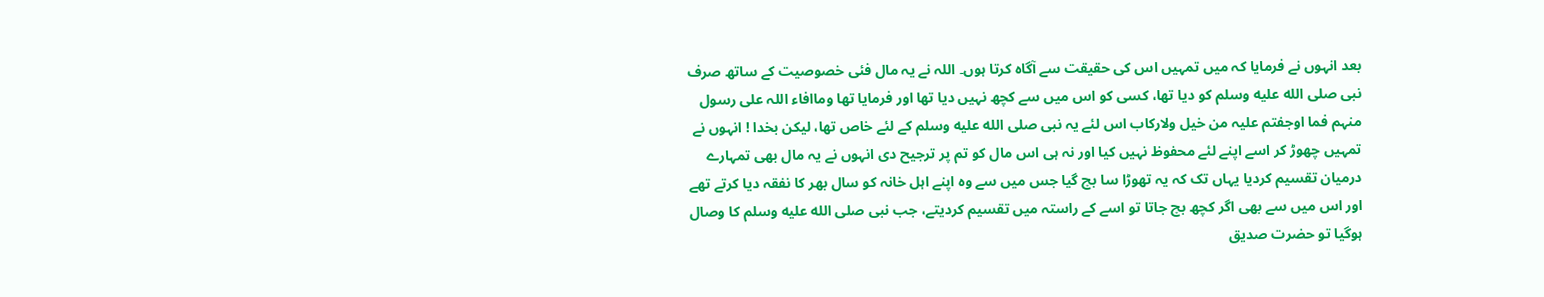بعد انہوں نے فرمایا کہ میں تمہیں اس کی حقیقت سے آگاہ کرتا ہوں۔ اللہ نے یہ مال فئی خصوصیت کے ساتھ صرف نبی صلى الله عليه وسلم کو دیا تھا، کسی کو اس میں سے کچھ نہیں دیا تھا اور فرمایا تھا وماافاء اللہ علی رسول منہم فما اوجفتم علیہ من خیل ولارکاب اس لئے یہ نبی صلى الله عليه وسلم کے لئے خاص تھا، لیکن بخدا ! انہوں نے تمہیں چھوڑ کر اسے اپنے لئے محفوظ نہیں کیا اور نہ ہی اس مال کو تم پر ترجیح دی انہوں نے یہ مال بھی تمہارے درمیان تقسیم کردیا یہاں تک کہ یہ تھوڑا سا بچ گیا جس میں سے وہ اپنے اہل خانہ کو سال بھر کا نفقہ دیا کرتے تھے اور اس میں سے بھی اگر کچھ بچ جاتا تو اسے کے راستہ میں تقسیم کردیتے، جب نبی صلى الله عليه وسلم کا وصال ہوگیا تو حضرت صدیق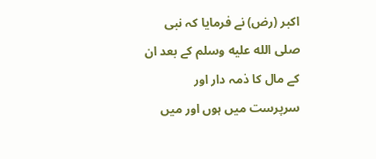اکبر (رض) نے فرمایا کہ نبی صلى الله عليه وسلم کے بعد ان کے مال کا ذمہ دار اور سرپرست میں ہوں اور میں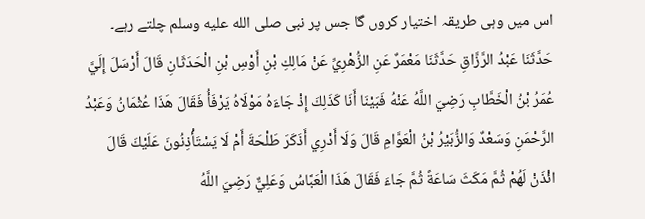اس میں وہی طریقہ اختیار کروں گا جس پر نبی صلى الله عليه وسلم چلتے رہے۔
حَدَّثَنَا عَبْدُ الرَّزَّاقِ حَدَّثَنَا مَعْمَرٌ عَنِ الزُّهْرِيِّ عَنْ مَالِكِ بْنِ أَوْسِ بْنِ الْحَدَثَانِ قَالَ أَرْسَلَ إِلَيَّ عُمَرُ بْنُ الْخَطَّابِ رَضِيَ اللَّهُ عَنْهُ فَبَيْنَا أَنَا كَذَلِكَ إِذْ جَاءَهُ مَوْلَاهُ يَرْفَأُ فَقَالَ هَذَا عُثْمَانُ وَعَبْدُ الرَّحْمَنِ وَسَعْدٌ وَالزُّبَيْرُ بْنُ الْعَوَّامِ قَالَ وَلَا أَدْرِي أَذَكَرَ طَلْحَةَ أَمْ لَا يَسْتَأْذِنُونَ عَلَيْكَ قَالَ ائْذَنْ لَهُمْ ثُمَّ مَكَثَ سَاعَةً ثُمَّ جَاءَ فَقَالَ هَذَا الْعَبَّاسُ وَعَلِيٌّ رَضِيَ اللَّهُ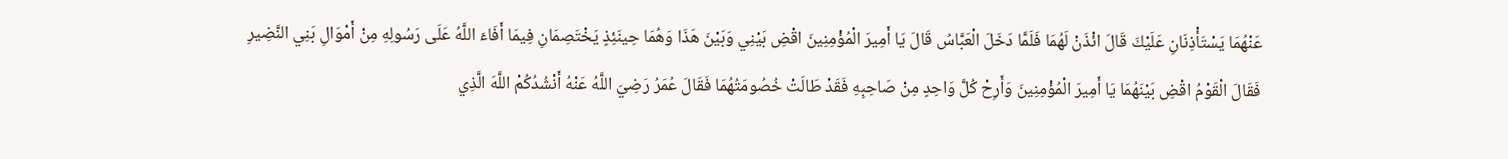عَنْهُمَا يَسْتَأْذِنَانِ عَلَيْكَ قَالَ ائْذَنْ لَهُمَا فَلَمَّا دَخَلَ الْعَبَّاسُ قَالَ يَا أَمِيرَ الْمُؤْمِنِينَ اقْضِ بَيْنِي وَبَيْنَ هَذَا وَهُمَا حِينَئِذٍ يَخْتَصِمَانِ فِيمَا أَفَاءَ اللَّهُ عَلَى رَسُولِهِ مِنْ أَمْوَالِ بَنِي النَّضِيرِ فَقَالَ الْقَوْمُ اقْضِ بَيْنَهُمَا يَا أَمِيرَ الْمُؤْمِنِينَ وَأَرِحْ كُلَّ وَاحِدٍ مِنْ صَاحِبِهِ فَقَدْ طَالَتْ خُصُومَتُهُمَا فَقَالَ عُمَرُ رَضِيَ اللَّهُ عَنْهُ أَنْشُدُكُمْ اللَّهَ الَّذِي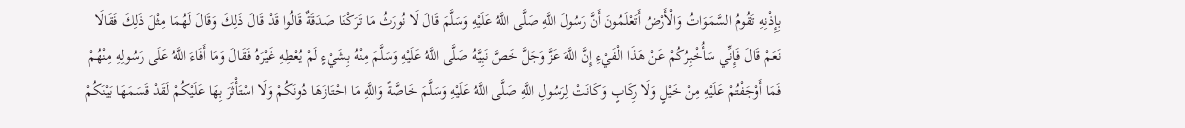بِإِذْنِهِ تَقُومُ السَّمَوَاتُ وَالْأَرْضُ أَتَعْلَمُونَ أَنَّ رَسُولَ اللَّهِ صَلَّى اللَّهُ عَلَيْهِ وَسَلَّمَ قَالَ لَا نُورَثُ مَا تَرَكْنَا صَدَقَةٌ قَالُوا قَدْ قَالَ ذَلِكَ وَقَالَ لَهُمَا مِثْلَ ذَلِكَ فَقَالَا نَعَمْ قَالَ فَإِنِّي سَأُخْبِرُكُمْ عَنْ هَذَا الْفَيْءِ إِنَّ اللَّهَ عَزَّ وَجَلَّ خَصَّ نَبِيَّهُ صَلَّى اللَّهُ عَلَيْهِ وَسَلَّمَ مِنْهُ بِشَيْءٍ لَمْ يُعْطِهِ غَيْرَهُ فَقَالَ وَمَا أَفَاءَ اللَّهُ عَلَى رَسُولِهِ مِنْهُمْ فَمَا أَوْجَفْتُمْ عَلَيْهِ مِنْ خَيْلٍ وَلَا رِكَابٍ وَكَانَتْ لِرَسُولِ اللَّهِ صَلَّى اللَّهُ عَلَيْهِ وَسَلَّمَ خَاصَّةً وَاللَّهِ مَا احْتَازَهَا دُونَكُمْ وَلَا اسْتَأْثَرَ بِهَا عَلَيْكُمْ لَقَدْ قَسَمَهَا بَيْنَكُمْ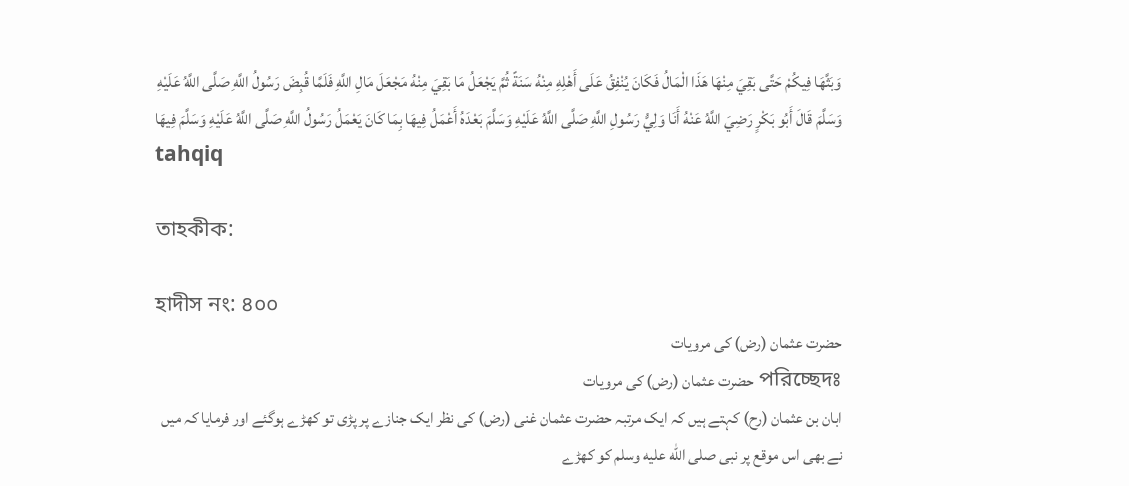وَبَثَّهَا فِيكُمْ حَتَّى بَقِيَ مِنْهَا هَذَا الْمَالُ فَكَانَ يُنْفِقُ عَلَى أَهْلِهِ مِنْهُ سَنَةً ثُمَّ يَجْعَلُ مَا بَقِيَ مِنْهُ مَجْعَلَ مَالِ اللَّهِ فَلَمَّا قُبِضَ رَسُولُ اللَّهِ صَلَّى اللَّهُ عَلَيْهِ وَسَلَّمَ قَالَ أَبُو بَكْرٍ رَضِيَ اللَّهُ عَنْهُ أَنَا وَلِيُّ رَسُولِ اللَّهِ صَلَّى اللَّهُ عَلَيْهِ وَسَلَّمَ بَعْدَهُ أَعْمَلُ فِيهَا بِمَا كَانَ يَعْمَلُ رَسُولُ اللَّهِ صَلَّى اللَّهُ عَلَيْهِ وَسَلَّمَ فِيهَا
tahqiq

তাহকীক:

হাদীস নং: ৪০০
حضرت عثمان (رض) کی مرویات
পরিচ্ছেদঃ حضرت عثمان (رض) کی مرویات
ابان بن عثمان (رح) کہتے ہیں کہ ایک مرتبہ حضرت عثمان غنی (رض) کی نظر ایک جنازے پر پڑی تو کھڑے ہوگئے اور فرمایا کہ میں نے بھی اس موقع پر نبی صلى الله عليه وسلم کو کھڑے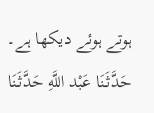ہوتے ہوئے دیکھا ہے۔
حَدَّثَنَا عَبْد اللَّهِ حَدَّثَنَا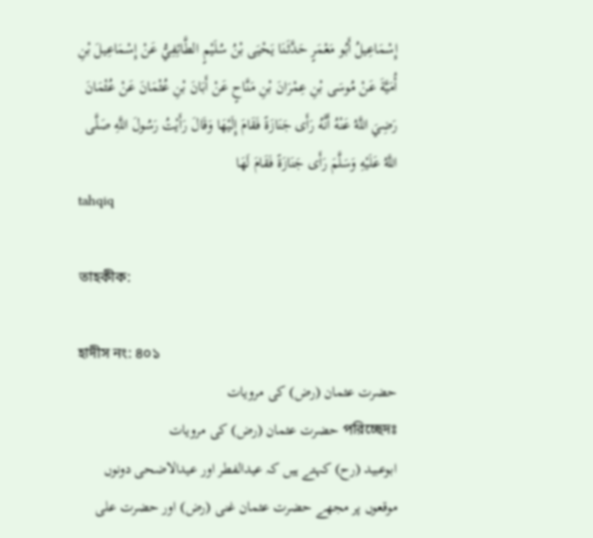إِسْمَاعِيلُ أَبُو مَعْمَرٍ حَدَّثَنَا يَحْيَى بْنُ سُلَيْمٍ الطَّائِفِيُّ عَنْ إِسْمَاعِيلَ بْنِ أُمَيَّةَ عَنْ مُوسَى بْنِ عِمْرَانَ بْنِ مَنَّاحٍ عَنْ أَبَانَ بْنِ عُثْمَانَ عَنْ عُثْمَانَ رَضِيَ اللَّهُ عَنْهُ أَنَّهُ رَأَى جَنَازَةً فَقَامَ إِلَيْهَا وَقَالَ رَأَيْتُ رَسُولَ اللَّهِ صَلَّى اللَّهُ عَلَيْهِ وَسَلَّمَ رَأَى جَنَازَةً فَقَامَ لَهَا
tahqiq

তাহকীক:

হাদীস নং: ৪০১
حضرت عثمان (رض) کی مرویات
পরিচ্ছেদঃ حضرت عثمان (رض) کی مرویات
ابوعبید (رح) کہتے ہیں کہ عیدالفطر اور عیدالاضحی دونوں موقعوں پر مجھے حضرت عثمان غنی (رض) اور حضرت علی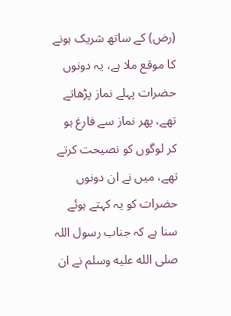(رض) کے ساتھ شریک ہونے کا موقع ملا ہے، یہ دونوں حضرات پہلے نماز پڑھاتے تھے، پھر نماز سے فارغ ہو کر لوگوں کو نصیحت کرتے تھے، میں نے ان دونوں حضرات کو یہ کہتے ہوئے سنا ہے کہ جناب رسول اللہ صلى الله عليه وسلم نے ان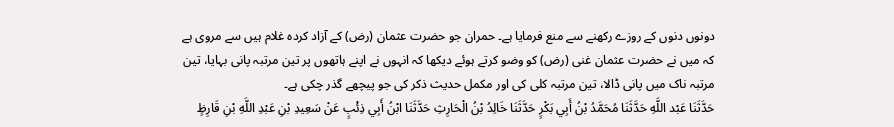دونوں دنوں کے روزے رکھنے سے منع فرمایا ہے۔ حمران جو حضرت عثمان (رض) کے آزاد کردہ غلام ہیں سے مروی ہے کہ میں نے حضرت عثمان غنی (رض) کو وضو کرتے ہوئے دیکھا کہ انہوں نے اپنے ہاتھوں پر تین مرتبہ پانی بہایا، تین مرتبہ ناک میں پانی ڈالا، تین مرتبہ کلی کی اور مکمل حدیث ذکر کی جو پیچھے گذر چکی ہے۔
حَدَّثَنَا عَبْد اللَّهِ حَدَّثَنَا مُحَمَّدُ بْنُ أَبِي بَكْرٍ حَدَّثَنَا خَالِدُ بْنُ الْحَارِثِ حَدَّثَنَا ابْنُ أَبِي ذِئْبٍ عَنْ سَعِيدِ بْنِ عَبْدِ اللَّهِ بْنِ قَارِظٍ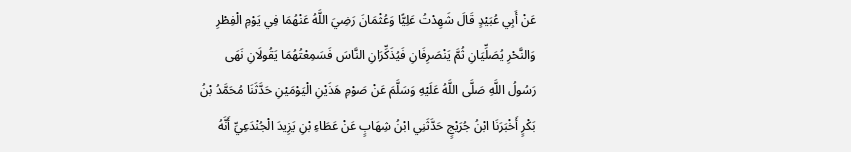عَنْ أَبِي عُبَيْدٍ قَالَ شَهِدْتُ عَلِيًّا وَعُثْمَانَ رَضِيَ اللَّهُ عَنْهُمَا فِي يَوْمِ الْفِطْرِ وَالنَّحْرِ يُصَلِّيَانِ ثُمَّ يَنْصَرِفَانِ فَيُذَكِّرَانِ النَّاسَ فَسَمِعْتُهُمَا يَقُولَانِ نَهَى رَسُولُ اللَّهِ صَلَّى اللَّهُ عَلَيْهِ وَسَلَّمَ عَنْ صَوْمِ هَذَيْنِ الْيَوْمَيْنِ حَدَّثَنَا مُحَمَّدُ بْنُ بَكْرٍ أَخْبَرَنَا ابْنُ جُرَيْجٍ حَدَّثَنِي ابْنُ شِهَابٍ عَنْ عَطَاءِ بْنِ يَزِيدَ الْجُنْدَعِيِّ أَنَّهُ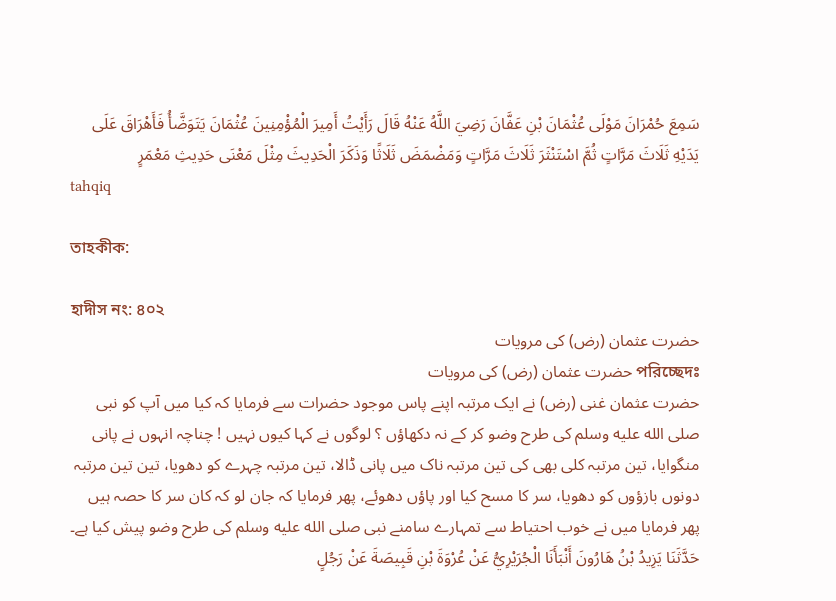سَمِعَ حُمْرَانَ مَوْلَى عُثْمَانَ بْنِ عَفَّانَ رَضِيَ اللَّهُ عَنْهُ قَالَ رَأَيْتُ أَمِيرَ الْمُؤْمِنِينَ عُثْمَانَ يَتَوَضَّأُ فَأَهْرَاقَ عَلَى يَدَيْهِ ثَلَاثَ مَرَّاتٍ ثُمَّ اسْتَنْثَرَ ثَلَاثَ مَرَّاتٍ وَمَضْمَضَ ثَلَاثًا وَذَكَرَ الْحَدِيثَ مِثْلَ مَعْنَى حَدِيثِ مَعْمَرٍ
tahqiq

তাহকীক:

হাদীস নং: ৪০২
حضرت عثمان (رض) کی مرویات
পরিচ্ছেদঃ حضرت عثمان (رض) کی مرویات
حضرت عثمان غنی (رض) نے ایک مرتبہ اپنے پاس موجود حضرات سے فرمایا کہ کیا میں آپ کو نبی صلى الله عليه وسلم کی طرح وضو کر کے نہ دکھاؤں ؟ لوگوں نے کہا کیوں نہیں ! چناچہ انہوں نے پانی منگوایا، تین مرتبہ کلی بھی کی تین مرتبہ ناک میں پانی ڈالا، تین مرتبہ چہرے کو دھویا، تین تین مرتبہ دونوں بازؤوں کو دھویا، سر کا مسح کیا اور پاؤں دھوئے، پھر فرمایا کہ جان لو کہ کان سر کا حصہ ہیں پھر فرمایا میں نے خوب احتیاط سے تمہارے سامنے نبی صلى الله عليه وسلم کی طرح وضو پیش کیا ہے۔
حَدَّثَنَا يَزِيدُ بْنُ هَارُونَ أَنْبَأَنَا الْجُرَيْرِيُّ عَنْ عُرْوَةَ بْنِ قَبِيصَةَ عَنْ رَجُلٍ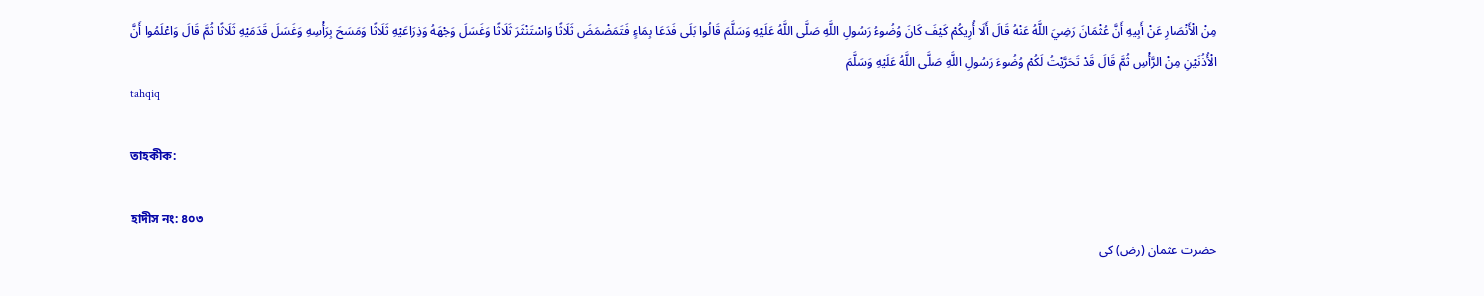مِنْ الْأَنْصَارِ عَنْ أَبِيهِ أَنَّ عُثْمَانَ رَضِيَ اللَّهُ عَنْهُ قَالَ أَلَا أُرِيكُمْ كَيْفَ كَانَ وُضُوءُ رَسُولِ اللَّهِ صَلَّى اللَّهُ عَلَيْهِ وَسَلَّمَ قَالُوا بَلَى فَدَعَا بِمَاءٍ فَتَمَضْمَضَ ثَلَاثًا وَاسْتَنْثَرَ ثَلَاثًا وَغَسَلَ وَجْهَهُ وَذِرَاعَيْهِ ثَلَاثًا وَمَسَحَ بِرَأْسِهِ وَغَسَلَ قَدَمَيْهِ ثَلَاثًا ثُمَّ قَالَ وَاعْلَمُوا أَنَّ الْأُذُنَيْنِ مِنْ الرَّأْسِ ثُمَّ قَالَ قَدْ تَحَرَّيْتُ لَكُمْ وُضُوءَ رَسُولِ اللَّهِ صَلَّى اللَّهُ عَلَيْهِ وَسَلَّمَ
tahqiq

তাহকীক:

হাদীস নং: ৪০৩
حضرت عثمان (رض) کی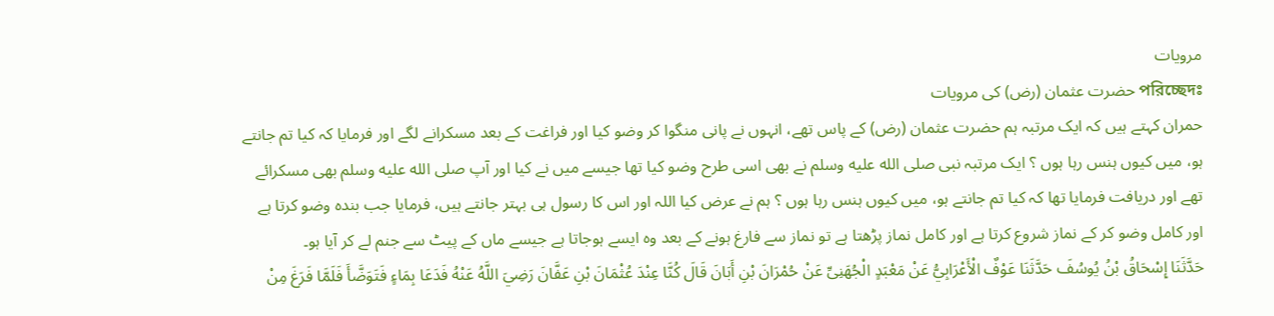مرویات
পরিচ্ছেদঃ حضرت عثمان (رض) کی مرویات
حمران کہتے ہیں کہ ایک مرتبہ ہم حضرت عثمان (رض) کے پاس تھے، انہوں نے پانی منگوا کر وضو کیا اور فراغت کے بعد مسکرانے لگے اور فرمایا کہ کیا تم جانتے ہو، میں کیوں ہنس رہا ہوں ؟ ایک مرتبہ نبی صلى الله عليه وسلم نے بھی اسی طرح وضو کیا تھا جیسے میں نے کیا اور آپ صلى الله عليه وسلم بھی مسکرائے تھے اور دریافت فرمایا تھا کہ کیا تم جانتے ہو، میں کیوں ہنس رہا ہوں ؟ ہم نے عرض کیا اللہ اور اس کا رسول ہی بہتر جانتے ہیں، فرمایا جب بندہ وضو کرتا ہے اور کامل وضو کر کے نماز شروع کرتا ہے اور کامل نماز پڑھتا ہے تو نماز سے فارغ ہونے کے بعد وہ ایسے ہوجاتا ہے جیسے ماں کے پیٹ سے جنم لے کر آیا ہو۔
حَدَّثَنَا إِسْحَاقُ بْنُ يُوسُفَ حَدَّثَنَا عَوْفٌ الْأَعْرَابِيُّ عَنْ مَعْبَدٍ الْجُهَنِىِّ عَنْ حُمْرَانَ بْنِ أَبَانَ قَالَ كُنَّا عِنْدَ عُثْمَانَ بْنِ عَفَّانَ رَضِيَ اللَّهُ عَنْهُ فَدَعَا بِمَاءٍ فَتَوَضَّأَ فَلَمَّا فَرَغَ مِنْ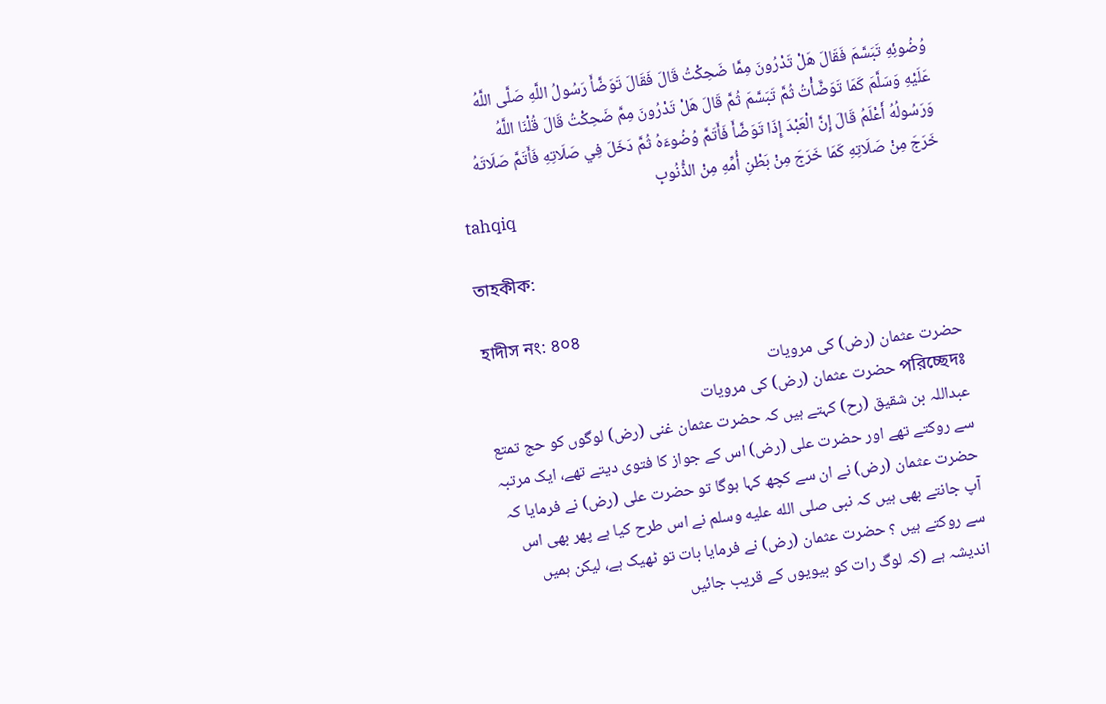وُضُوئِهِ تَبَسَّمَ فَقَالَ هَلْ تَدْرُونَ مِمَّا ضَحِكْتُ قَالَ فَقَالَ تَوَضَّأَ رَسُولُ اللَّهِ صَلَّى اللَّهُ عَلَيْهِ وَسَلَّمَ كَمَا تَوَضَّأْتُ ثُمَّ تَبَسَّمَ ثُمَّ قَالَ هَلْ تَدْرُونَ مِمَّ ضَحِكْتُ قَالَ قُلْنَا اللَّهُ وَرَسُولُهُ أَعْلَمُ قَالَ إِنَّ الْعَبْدَ إِذَا تَوَضَّأَ فَأَتَمَّ وُضُوءَهُ ثُمَّ دَخَلَ فِي صَلَاتِهِ فَأَتَمَّ صَلَاتَهُ خَرَجَ مِنْ صَلَاتِهِ كَمَا خَرَجَ مِنْ بَطْنِ أُمِّهِ مِنْ الذُّنُوبِ
tahqiq

তাহকীক:

হাদীস নং: ৪০৪
حضرت عثمان (رض) کی مرویات
পরিচ্ছেদঃ حضرت عثمان (رض) کی مرویات
عبداللہ بن شقیق (رح) کہتے ہیں کہ حضرت عثمان غنی (رض) لوگوں کو حج تمتع سے روکتے تھے اور حضرت علی (رض) اس کے جواز کا فتوی دیتے تھے، ایک مرتبہ حضرت عثمان (رض) نے ان سے کچھ کہا ہوگا تو حضرت علی (رض) نے فرمایا کہ آپ جانتے بھی ہیں کہ نبی صلى الله عليه وسلم نے اس طرح کیا ہے پھر بھی اس سے روکتے ہیں ؟ حضرت عثمان (رض) نے فرمایا بات تو ٹھیک ہے، لیکن ہمیں اندیشہ ہے (کہ لوگ رات کو بیویوں کے قریب جائیں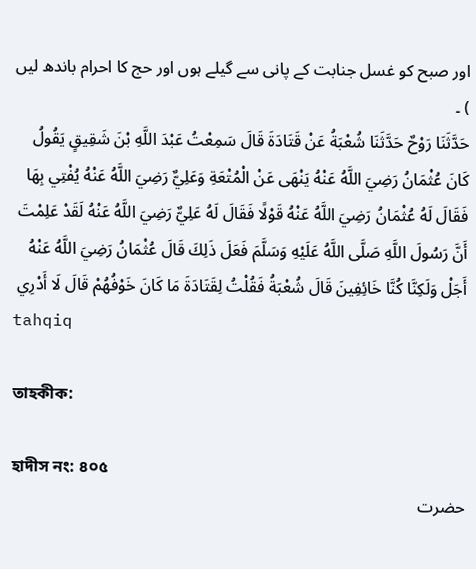اور صبح کو غسل جنابت کے پانی سے گیلے ہوں اور حج کا احرام باندھ لیں ) ۔
حَدَّثَنَا رَوْحٌ حَدَّثَنَا شُعْبَةُ عَنْ قَتَادَةَ قَالَ سَمِعْتُ عَبْدَ اللَّهِ بْنَ شَقِيقٍ يَقُولُ كَانَ عُثْمَانُ رَضِيَ اللَّهُ عَنْهُ يَنْهَى عَنْ الْمُتْعَةِ وَعَلِيٌّ رَضِيَ اللَّهُ عَنْهُ يُفْتِي بِهَا فَقَالَ لَهُ عُثْمَانُ رَضِيَ اللَّهُ عَنْهُ قَوْلًا فَقَالَ لَهُ عَلِيٌّ رَضِيَ اللَّهُ عَنْهُ لَقَدْ عَلِمْتَ أَنَّ رَسُولَ اللَّهِ صَلَّى اللَّهُ عَلَيْهِ وَسَلَّمَ فَعَلَ ذَلِكَ قَالَ عُثْمَانُ رَضِيَ اللَّهُ عَنْهُ أَجَلْ وَلَكِنَّا كُنَّا خَائِفِينَ قَالَ شُعْبَةُ فَقُلْتُ لِقَتَادَةَ مَا كَانَ خَوْفُهُمْ قَالَ لَا أَدْرِي
tahqiq

তাহকীক:

হাদীস নং: ৪০৫
حضرت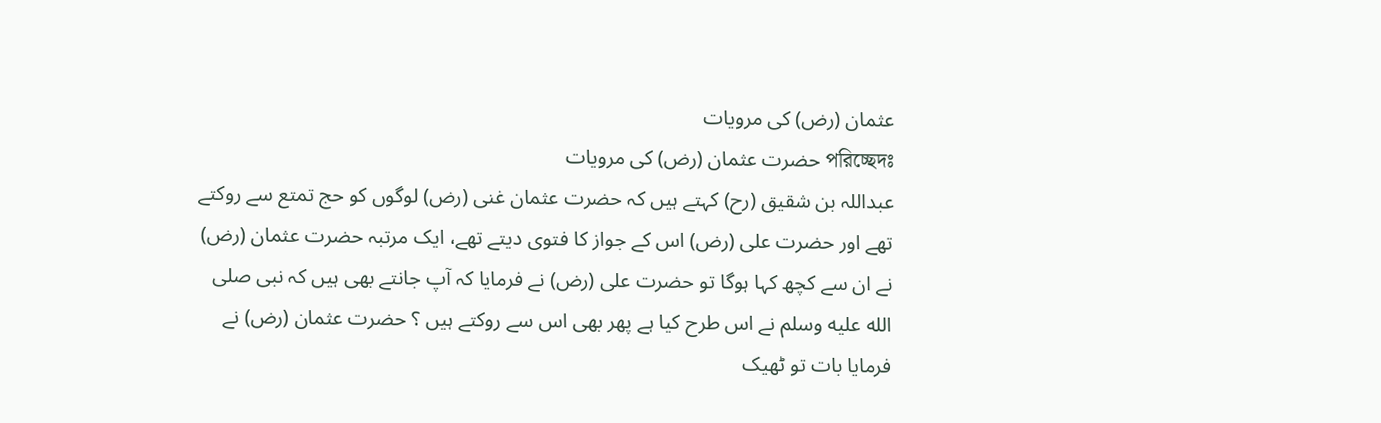عثمان (رض) کی مرویات
পরিচ্ছেদঃ حضرت عثمان (رض) کی مرویات
عبداللہ بن شقیق (رح) کہتے ہیں کہ حضرت عثمان غنی (رض) لوگوں کو حج تمتع سے روکتے تھے اور حضرت علی (رض) اس کے جواز کا فتوی دیتے تھے، ایک مرتبہ حضرت عثمان (رض) نے ان سے کچھ کہا ہوگا تو حضرت علی (رض) نے فرمایا کہ آپ جانتے بھی ہیں کہ نبی صلى الله عليه وسلم نے اس طرح کیا ہے پھر بھی اس سے روکتے ہیں ؟ حضرت عثمان (رض) نے فرمایا بات تو ٹھیک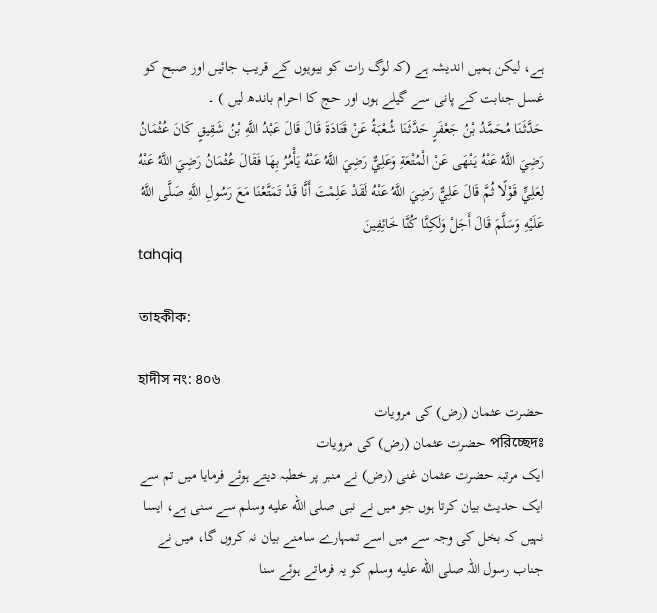ہے، لیکن ہمیں اندیشہ ہے (کہ لوگ رات کو بیویوں کے قریب جائیں اور صبح کو غسل جنابت کے پانی سے گیلے ہوں اور حج کا احرام باندھ لیں ) ۔
حَدَّثَنَا مُحَمَّدُ بْنُ جَعْفَرٍ حَدَّثَنَا شُعْبَةُ عَنْ قَتَادَةَ قَالَ قَالَ عَبْدُ اللَّهِ بْنُ شَقِيقٍ كَانَ عُثْمَانُ رَضِيَ اللَّهُ عَنْهُ يَنْهَى عَنْ الْمُتْعَةِ وَعَلِيٌّ رَضِيَ اللَّهُ عَنْهُ يَأْمُرُ بِهَا فَقَالَ عُثْمَانُ رَضِيَ اللَّهُ عَنْهُ لِعَلِيٍّ قَوْلًا ثُمَّ قَالَ عَلِيٌّ رَضِيَ اللَّهُ عَنْهُ لَقَدْ عَلِمْتَ أَنَّا قَدْ تَمَتَّعْنَا مَعَ رَسُولِ اللَّهِ صَلَّى اللَّهُ عَلَيْهِ وَسَلَّمَ قَالَ أَجَلْ وَلَكِنَّا كُنَّا خَائِفِينَ
tahqiq

তাহকীক:

হাদীস নং: ৪০৬
حضرت عثمان (رض) کی مرویات
পরিচ্ছেদঃ حضرت عثمان (رض) کی مرویات
ایک مرتبہ حضرت عثمان غنی (رض) نے منبر پر خطبہ دیتے ہوئے فرمایا میں تم سے ایک حدیث بیان کرتا ہوں جو میں نے نبی صلى الله عليه وسلم سے سنی ہے، ایسا نہیں کہ بخل کی وجہ سے میں اسے تمہارے سامنے بیان نہ کروں گا، میں نے جناب رسول اللہ صلى الله عليه وسلم کو یہ فرماتے ہوئے سنا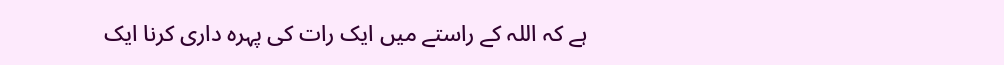ہے کہ اللہ کے راستے میں ایک رات کی پہرہ داری کرنا ایک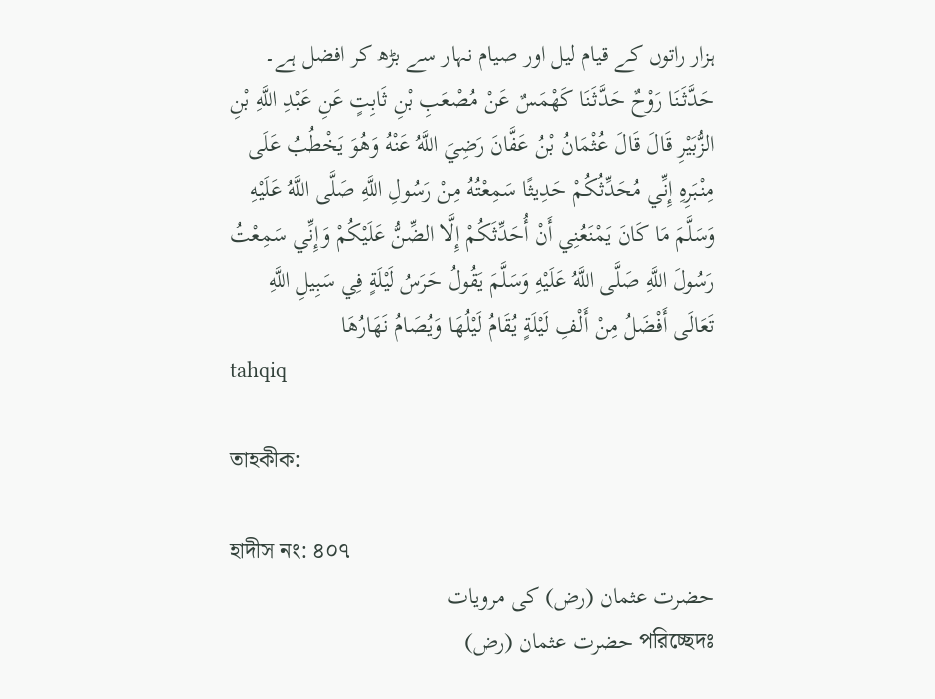ہزار راتوں کے قیام لیل اور صیام نہار سے بڑھ کر افضل ہے۔
حَدَّثَنَا رَوْحٌ حَدَّثَنَا كَهْمَسٌ عَنْ مُصْعَبِ بْنِ ثَابِتٍ عَنِ عَبْدِ اللَّهِ بْنِ الزُّبَيْرِ قَالَ قَالَ عُثْمَانُ بْنُ عَفَّانَ رَضِيَ اللَّهُ عَنْهُ وَهُوَ يَخْطُبُ عَلَى مِنْبَرِهِ إِنِّي مُحَدِّثُكُمْ حَدِيثًا سَمِعْتُهُ مِنْ رَسُولِ اللَّهِ صَلَّى اللَّهُ عَلَيْهِ وَسَلَّمَ مَا كَانَ يَمْنَعُنِي أَنْ أُحَدِّثَكُمْ إِلَّا الضِّنُّ عَلَيْكُمْ وَإِنِّي سَمِعْتُ رَسُولَ اللَّهِ صَلَّى اللَّهُ عَلَيْهِ وَسَلَّمَ يَقُولُ حَرَسُ لَيْلَةٍ فِي سَبِيلِ اللَّهِ تَعَالَى أَفْضَلُ مِنْ أَلْفِ لَيْلَةٍ يُقَامُ لَيْلُهَا وَيُصَامُ نَهَارُهَا
tahqiq

তাহকীক:

হাদীস নং: ৪০৭
حضرت عثمان (رض) کی مرویات
পরিচ্ছেদঃ حضرت عثمان (رض)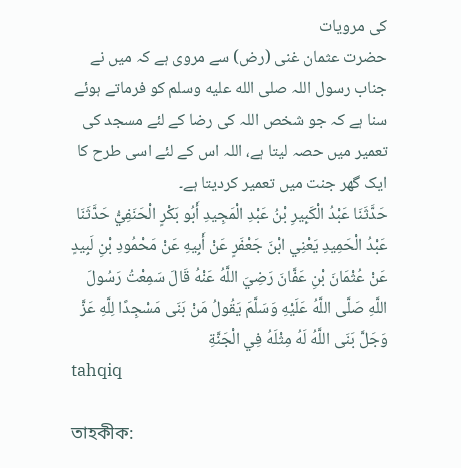کی مرویات
حضرت عثمان غنی (رض) سے مروی ہے کہ میں نے جناب رسول اللہ صلى الله عليه وسلم کو فرماتے ہوئے سنا ہے کہ جو شخص اللہ کی رضا کے لئے مسجد کی تعمیر میں حصہ لیتا ہے، اللہ اس کے لئے اسی طرح کا ایک گھر جنت میں تعمیر کردیتا ہے۔
حَدَّثَنَا عَبْدُ الْكَبِيرِ بْنُ عَبْدِ الْمَجِيدِ أَبُو بَكْرٍ الْحَنَفِيُّ حَدَّثَنَا عَبْدُ الْحَمِيدِ يَعْنِي ابْنَ جَعْفَرٍ عَنْ أَبِيهِ عَنْ مَحْمُودِ بْنِ لَبِيدٍ عَنْ عُثْمَانَ بْنِ عَفَّانَ رَضِيَ اللَّهُ عَنْهُ قَالَ سَمِعْتُ رَسُولَ اللَّهِ صَلَّى اللَّهُ عَلَيْهِ وَسَلَّمَ يَقُولُ مَنْ بَنَى مَسْجِدًا لِلَّهِ عَزَّ وَجَلَّ بَنَى اللَّهُ لَهُ مِثْلَهُ فِي الْجَنَّةِ
tahqiq

তাহকীক: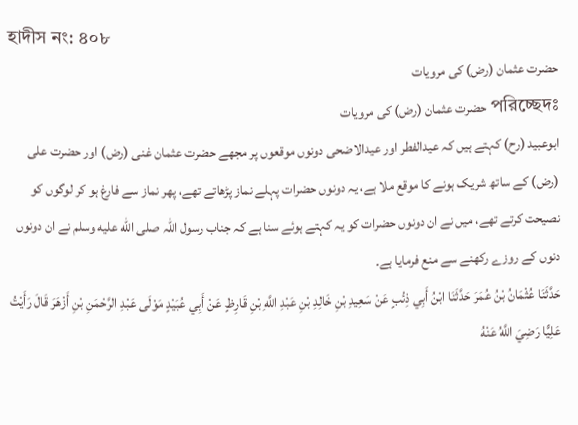হাদীস নং: ৪০৮
حضرت عثمان (رض) کی مرویات
পরিচ্ছেদঃ حضرت عثمان (رض) کی مرویات
ابوعبید (رح) کہتے ہیں کہ عیدالفطر اور عیدالاضحی دونوں موقعوں پر مجھے حضرت عثمان غنی (رض) اور حضرت علی (رض) کے ساتھ شریک ہونے کا موقع ملا ہے، یہ دونوں حضرات پہلے نماز پڑھاتے تھے، پھر نماز سے فارغ ہو کر لوگوں کو نصیحت کرتے تھے، میں نے ان دونوں حضرات کو یہ کہتے ہوئے سنا ہے کہ جناب رسول اللہ صلى الله عليه وسلم نے ان دونوں دنوں کے روزے رکھنے سے منع فرمایا ہے۔
حَدَّثَنَا عُثْمَانُ بْنُ عُمَرَ حَدَّثَنَا ابْنُ أَبِي ذِئْبٍ عَنْ سَعِيدِ بْنِ خَالِدِ بْنِ عَبْدِ اللَّهِ بْنِ قَارِظٍ عَنْ أَبِي عُبَيْدٍ مَوْلَى عَبْدِ الرَّحْمَنِ بْنِ أَزْهَرَ قَالَ رَأَيْتُ عَلِيًّا رَضِيَ اللَّهُ عَنْهُ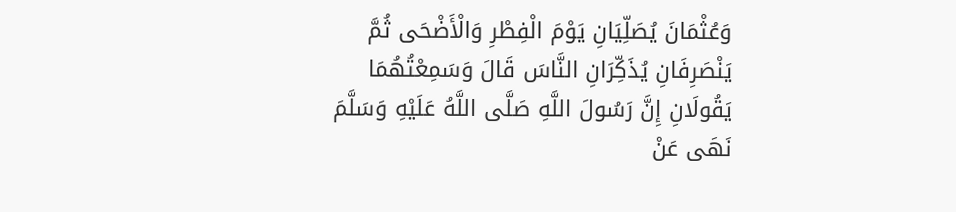وَعُثْمَانَ يُصَلِّيَانِ يَوْمَ الْفِطْرِ وَالْأَضْحَى ثُمَّ يَنْصَرِفَانِ يُذَكِّرَانِ النَّاسَ قَالَ وَسَمِعْتُهُمَا يَقُولَانِ إِنَّ رَسُولَ اللَّهِ صَلَّى اللَّهُ عَلَيْهِ وَسَلَّمَ نَهَى عَنْ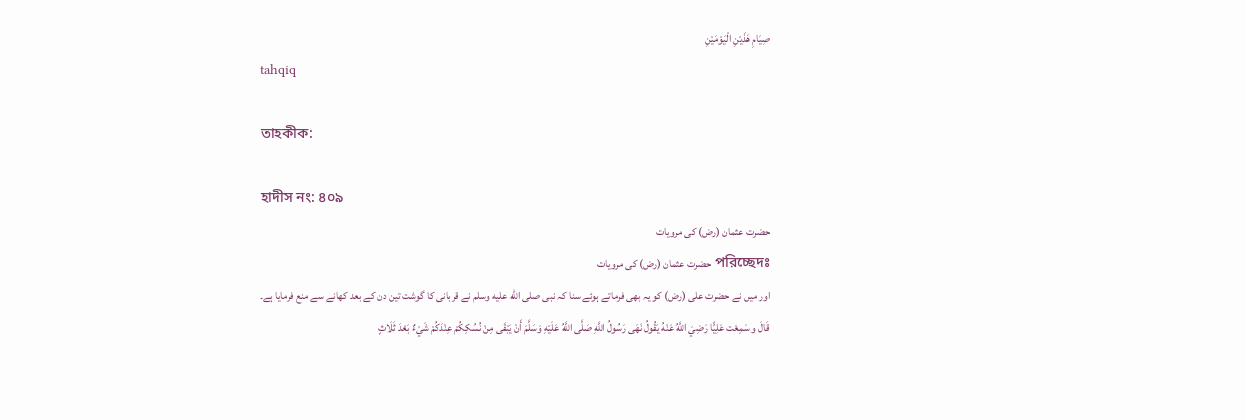صِيَامِ هَذَيْنِ الْيَوْمَيْنِ
tahqiq

তাহকীক:

হাদীস নং: ৪০৯
حضرت عثمان (رض) کی مرویات
পরিচ্ছেদঃ حضرت عثمان (رض) کی مرویات
اور میں نے حضرت علی (رض) کو یہ بھی فرماتے ہوئے سنا کہ نبی صلى الله عليه وسلم نے قربانی کا گوشت تین دن کے بعد کھانے سے منع فرمایا ہے۔
قَالَ و سَمِعْت عَلِيًّا رَضِيَ اللَّهُ عَنْهُ يَقُولُ نَهَى رَسُولُ اللَّهِ صَلَّى اللَّهُ عَلَيْهِ وَسَلَّمَ أَنْ يَبْقَى مِنْ نُسُكِكُمْ عِنْدَكُمْ شَيْءٌ بَعْدَ ثَلَاثٍ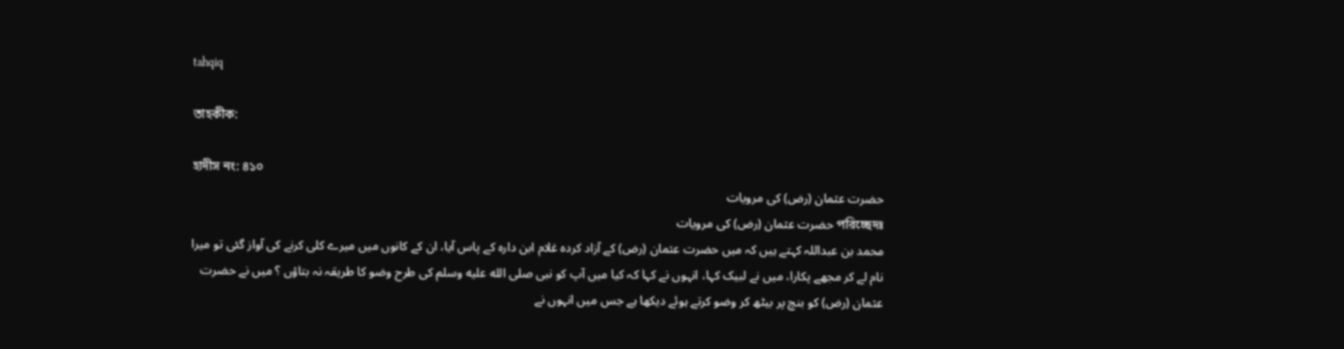tahqiq

তাহকীক:

হাদীস নং: ৪১০
حضرت عثمان (رض) کی مرویات
পরিচ্ছেদঃ حضرت عثمان (رض) کی مرویات
محمد بن عبداللہ کہتے ہیں کہ میں حضرت عثمان (رض) کے آزاد کردہ غلام ابن دارہ کے پاس آیا، ان کے کانوں میں میرے کلی کرنے کی آواز گئی تو میرا نام لے کر مجھے پکارا، میں نے لبیک کہا، انہوں نے کہا کہ کیا میں آپ کو نبی صلى الله عليه وسلم کی طرح وضو کا طریقہ نہ بتاؤں ؟ میں نے حضرت عثمان (رض) کو بنچ پر بیٹھ کر وضو کرتے ہوئے دیکھا ہے جس میں انہوں نے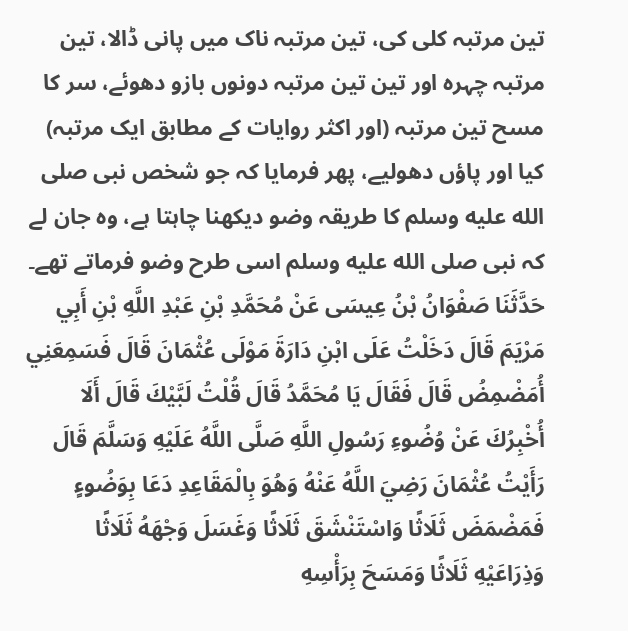تین مرتبہ کلی کی، تین مرتبہ ناک میں پانی ڈالا، تین مرتبہ چہرہ اور تین تین مرتبہ دونوں بازو دھوئے، سر کا مسح تین مرتبہ (اور اکثر روایات کے مطابق ایک مرتبہ) کیا اور پاؤں دھولیے، پھر فرمایا کہ جو شخص نبی صلى الله عليه وسلم کا طریقہ وضو دیکھنا چاہتا ہے، وہ جان لے کہ نبی صلى الله عليه وسلم اسی طرح وضو فرماتے تھے۔
حَدَّثَنَا صَفْوَانُ بْنُ عِيسَى عَنْ مُحَمَّدِ بْنِ عَبْدِ اللَّهِ بْنِ أَبِي مَرْيَمَ قَالَ دَخَلْتُ عَلَى ابْنِ دَارَةَ مَوْلَى عُثْمَانَ قَالَ فَسَمِعَنِي أُمَضْمِضُ قَالَ فَقَالَ يَا مُحَمَّدُ قَالَ قُلْتُ لَبَّيْكَ قَالَ أَلَا أُخْبِرُكَ عَنْ وُضُوءِ رَسُولِ اللَّهِ صَلَّى اللَّهُ عَلَيْهِ وَسَلَّمَ قَالَ رَأَيْتُ عُثْمَانَ رَضِيَ اللَّهُ عَنْهُ وَهُوَ بِالْمَقَاعِدِ دَعَا بِوَضُوءٍ فَمَضْمَضَ ثَلَاثًا وَاسْتَنْشَقَ ثَلَاثًا وَغَسَلَ وَجْهَهُ ثَلَاثًا وَذِرَاعَيْهِ ثَلَاثًا وَمَسَحَ بِرَأْسِهِ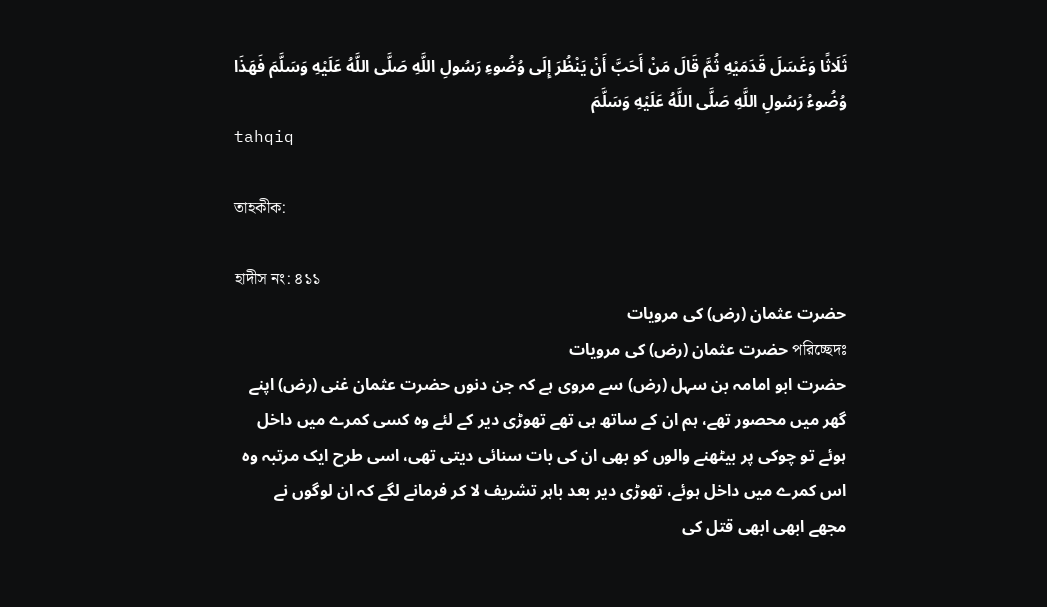ثَلَاثًا وَغَسَلَ قَدَمَيْهِ ثُمَّ قَالَ مَنْ أَحَبَّ أَنْ يَنْظُرَ إِلَى وُضُوءِ رَسُولِ اللَّهِ صَلَّى اللَّهُ عَلَيْهِ وَسَلَّمَ فَهَذَا وُضُوءُ رَسُولِ اللَّهِ صَلَّى اللَّهُ عَلَيْهِ وَسَلَّمَ
tahqiq

তাহকীক:

হাদীস নং: ৪১১
حضرت عثمان (رض) کی مرویات
পরিচ্ছেদঃ حضرت عثمان (رض) کی مرویات
حضرت ابو امامہ بن سہل (رض) سے مروی ہے کہ جن دنوں حضرت عثمان غنی (رض) اپنے گھر میں محصور تھے، ہم ان کے ساتھ ہی تھے تھوڑی دیر کے لئے وہ کسی کمرے میں داخل ہوئے تو چوکی پر بیٹھنے والوں کو بھی ان کی بات سنائی دیتی تھی، اسی طرح ایک مرتبہ وہ اس کمرے میں داخل ہوئے، تھوڑی دیر بعد باہر تشریف لا کر فرمانے لگے کہ ان لوگوں نے مجھے ابھی ابھی قتل کی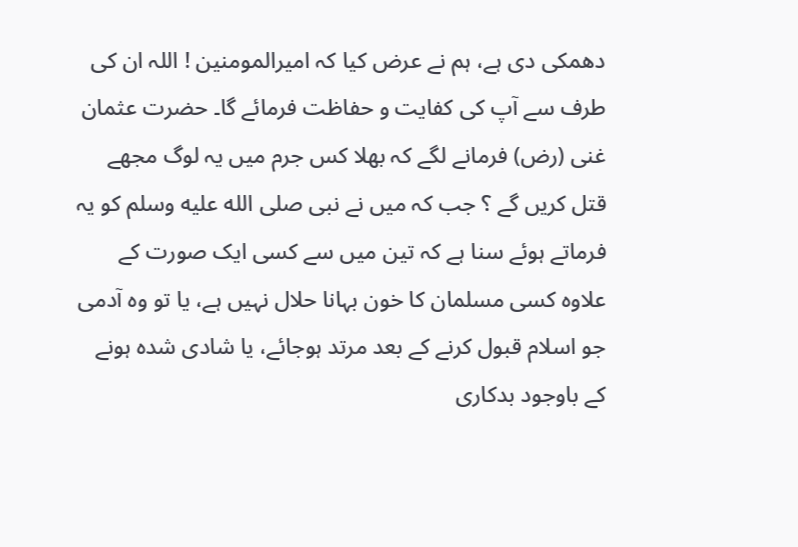دھمکی دی ہے، ہم نے عرض کیا کہ امیرالمومنین ! اللہ ان کی طرف سے آپ کی کفایت و حفاظت فرمائے گا۔ حضرت عثمان غنی (رض) فرمانے لگے کہ بھلا کس جرم میں یہ لوگ مجھے قتل کریں گے ؟ جب کہ میں نے نبی صلى الله عليه وسلم کو یہ فرماتے ہوئے سنا ہے کہ تین میں سے کسی ایک صورت کے علاوہ کسی مسلمان کا خون بہانا حلال نہیں ہے، یا تو وہ آدمی جو اسلام قبول کرنے کے بعد مرتد ہوجائے، یا شادی شدہ ہونے کے باوجود بدکاری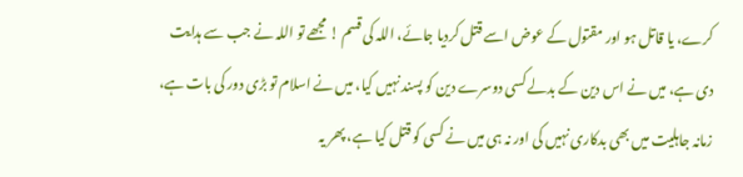کرے، یا قاتل ہو اور مقتول کے عوض اسے قتل کردیا جائے، اللہ کی قسم ! مجھے تو اللہ نے جب سے ہدایت دی ہے، میں نے اس دین کے بدلے کسی دوسرے دین کو پسند نہیں کیا، میں نے اسلام تو بڑی دور کی بات ہے، زمانہ جاہلیت میں بھی بدکاری نہیں کی اور نہ ہی میں نے کسی کو قتل کیا ہے، پھر یہ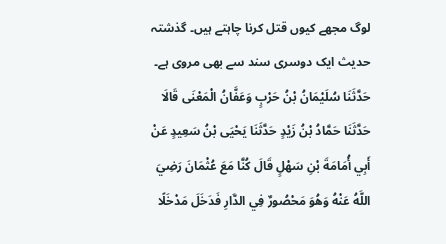لوگ مجھے کیوں قتل کرنا چاہتے ہیں۔ گذشتہ حدیث ایک دوسری سند سے بھی مروی ہے۔
حَدَّثَنَا سُلَيْمَانُ بْنُ حَرْبٍ وَعَفَّانُ الْمَعْنَى قَالَا حَدَّثَنَا حَمَّادُ بْنُ زَيْدٍ حَدَّثَنَا يَحْيَى بْنُ سَعِيدٍ عَنْ أَبِي أُمَامَةَ بْنِ سَهْلٍ قَالَ كُنَّا مَعَ عُثْمَانَ رَضِيَ اللَّهُ عَنْهُ وَهُوَ مَحْصُورٌ فِي الدَّارِ فَدَخَلَ مَدْخَلًا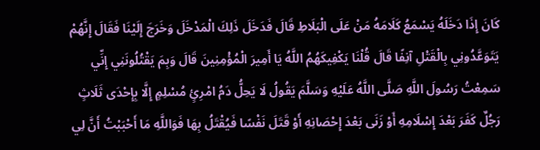كَانَ إِذَا دَخَلَهُ يَسْمَعُ كَلَامَهُ مَنْ عَلَى الْبَلَاطِ قَالَ فَدَخَلَ ذَلِكَ الْمَدْخَلَ وَخَرَجَ إِلَيْنَا فَقَالَ إِنَّهُمْ يَتَوَعَّدُونِي بِالْقَتْلِ آنِفًا قَالَ قُلْنَا يَكْفِيكَهُمُ اللَّهُ يَا أَمِيرَ الْمُؤْمِنِينَ قَالَ وَبِمَ يَقْتُلُونَنِي إِنِّي سَمِعْتُ رَسُولَ اللَّهِ صَلَّى اللَّهُ عَلَيْهِ وَسَلَّمَ يَقُولُ لَا يَحِلُّ دَمُ امْرِئٍ مُسْلِمٍ إِلَّا بِإِحْدَى ثَلَاثٍ رَجُلٌ كَفَرَ بَعْدَ إِسْلَامِهِ أَوْ زَنَى بَعْدَ إِحْصَانِهِ أَوْ قَتَلَ نَفْسًا فَيُقْتَلُ بِهَا فَوَاللَّهِ مَا أَحْبَبْتُ أَنَّ لِي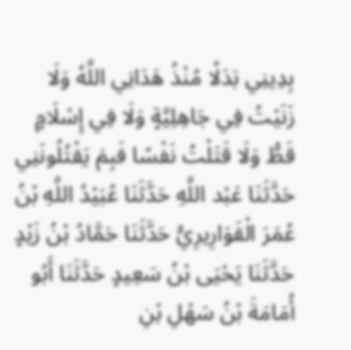بِدِينِي بَدَلًا مُنْذُ هَدَانِي اللَّهُ وَلَا زَنَيْتُ فِي جَاهِلِيَّةٍ وَلَا فِي إِسْلَامٍ قَطُّ وَلَا قَتَلْتُ نَفْسًا فَبِمَ يَقْتُلُونَنِي حَدَّثَنَا عَبْد اللَّهِ حَدَّثَنَا عُبَيْدُ اللَّهِ بْنُ عُمَرَ الْقَوَارِيرِيُّ حَدَّثَنَا حَمَّادُ بْنُ زَيْدٍ حَدَّثَنَا يَحْيَى بْنُ سَعِيدٍ حَدَّثَنَا أَبُو أُمَامَةَ بْنُ سَهْلِ بْنِ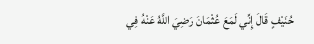حُنَيْفٍ قَالَ إِنِّي لَمَعَ عُثْمَانَ رَضِيَ اللَّهُ عَنْهُ فِي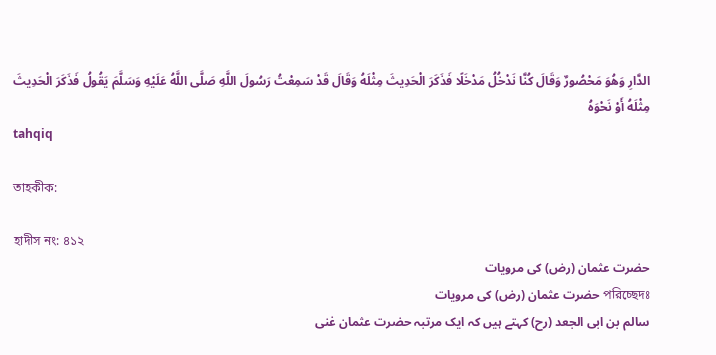الدَّارِ وَهُوَ مَحْصُورٌ وَقَالَ كُنَّا نَدْخُلُ مَدْخَلًا فَذَكَرَ الْحَدِيثَ مِثْلَهُ وَقَالَ قَدْ سَمِعْتُ رَسُولَ اللَّهِ صَلَّى اللَّهُ عَلَيْهِ وَسَلَّمَ يَقُولُ فَذَكَرَ الْحَدِيثَ مِثْلَهُ أَوْ نَحْوَهُ
tahqiq

তাহকীক:

হাদীস নং: ৪১২
حضرت عثمان (رض) کی مرویات
পরিচ্ছেদঃ حضرت عثمان (رض) کی مرویات
سالم بن ابی الجعد (رح) کہتے ہیں کہ ایک مرتبہ حضرت عثمان غنی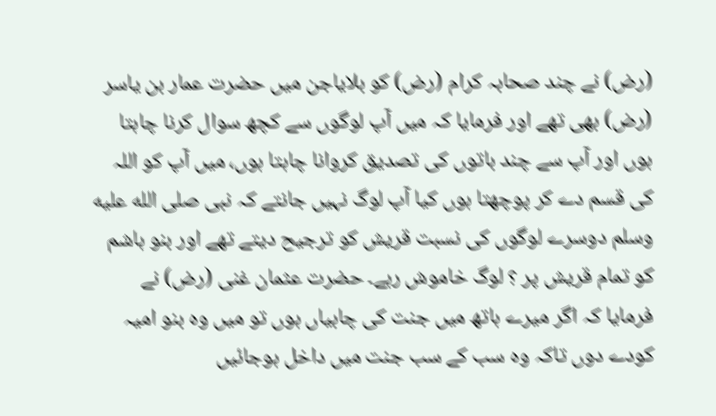(رض) نے چند صحابہ کرام (رض) کو بلایاجن میں حضرت عمار بن یاسر (رض) بھی تھے اور فرمایا کہ میں آپ لوگوں سے کچھ سوال کرنا چاہتا ہوں اور آپ سے چند باتوں کی تصدیق کروانا چاہتا ہوں، میں آپ کو اللہ کی قسم دے کر پوچھتا ہوں کیا آپ لوگ نہیں جانتے کہ نبی صلى الله عليه وسلم دوسرے لوگوں کی نسبت قریش کو ترجیح دیتے تھے اور بنو ہاشم کو تمام قریش پر ؟ لوگ خاموش رہے۔ حضرت عثمان غنی (رض) نے فرمایا کہ اگر میرے ہاتھ میں جنت کی چابیاں ہوں تو میں وہ بنو امیہ کودے دوں تاکہ وہ سب کے سب جنت میں داخل ہوجائیں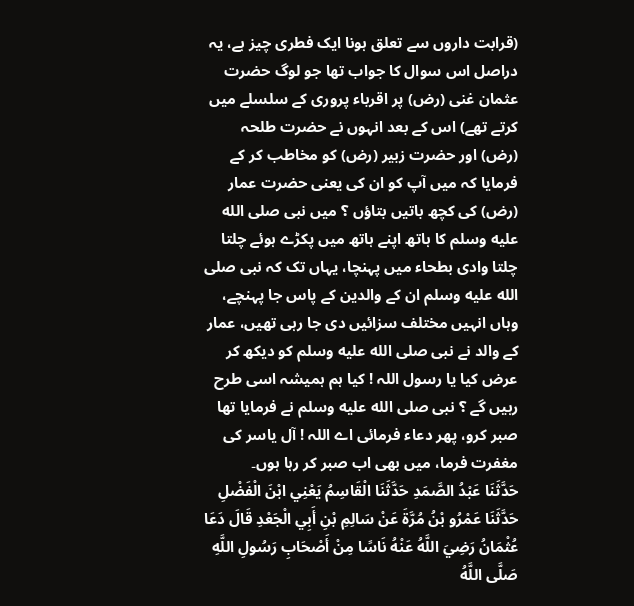(قرابت داروں سے تعلق ہونا ایک فطری چیز ہے، یہ دراصل اس سوال کا جواب تھا جو لوگ حضرت عثمان غنی (رض) پر اقرباء پروری کے سلسلے میں کرتے تھے) اس کے بعد انہوں نے حضرت طلحہ (رض) اور حضرت زبیر (رض) کو مخاطب کر کے فرمایا کہ میں آپ کو ان کی یعنی حضرت عمار (رض) کی کچھ باتیں بتاؤں ؟ میں نبی صلى الله عليه وسلم کا ہاتھ اپنے ہاتھ میں پکڑے ہوئے چلتا چلتا وادی بطحاء میں پہنچا، یہاں تک کہ نبی صلى الله عليه وسلم ان کے والدین کے پاس جا پہنچے، وہاں انہیں مختلف سزائیں دی جا رہی تھیں، عمار کے والد نے نبی صلى الله عليه وسلم کو دیکھ کر عرض کیا یا رسول اللہ ! کیا ہم ہمیشہ اسی طرح رہیں گے ؟ نبی صلى الله عليه وسلم نے فرمایا تھا صبر کرو، پھر دعاء فرمائی اے اللہ ! آل یاسر کی مغفرت فرما، میں بھی اب صبر کر رہا ہوں۔
حَدَّثَنَا عَبْدُ الصَّمَدِ حَدَّثَنَا الْقَاسِمُ يَعْنِي ابْنَ الْفَضْلِ حَدَّثَنَا عَمْرُو بْنُ مُرَّةَ عَنْ سَالِمِ بْنِ أَبِي الْجَعْدِ قَالَ دَعَا عُثْمَانُ رَضِيَ اللَّهُ عَنْهُ نَاسًا مِنْ أَصْحَابِ رَسُولِ اللَّهِ صَلَّى اللَّهُ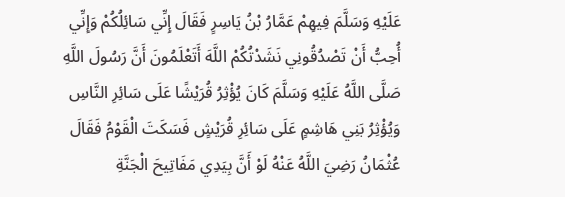عَلَيْهِ وَسَلَّمَ فِيهِمْ عَمَّارُ بْنُ يَاسِرٍ فَقَالَ إِنِّي سَائِلُكُمْ وَإِنِّي أُحِبُّ أَنْ تَصْدُقُونِي نَشَدْتُكُمْ اللَّهَ أَتَعْلَمُونَ أَنَّ رَسُولَ اللَّهِ صَلَّى اللَّهُ عَلَيْهِ وَسَلَّمَ كَانَ يُؤْثِرُ قُرَيْشًا عَلَى سَائِرِ النَّاسِ وَيُؤْثِرُ بَنِي هَاشِمٍ عَلَى سَائِرِ قُرَيْشٍ فَسَكَتَ الْقَوْمُ فَقَالَ عُثْمَانُ رَضِيَ اللَّهُ عَنْهُ لَوْ أَنَّ بِيَدِي مَفَاتِيحَ الْجَنَّةِ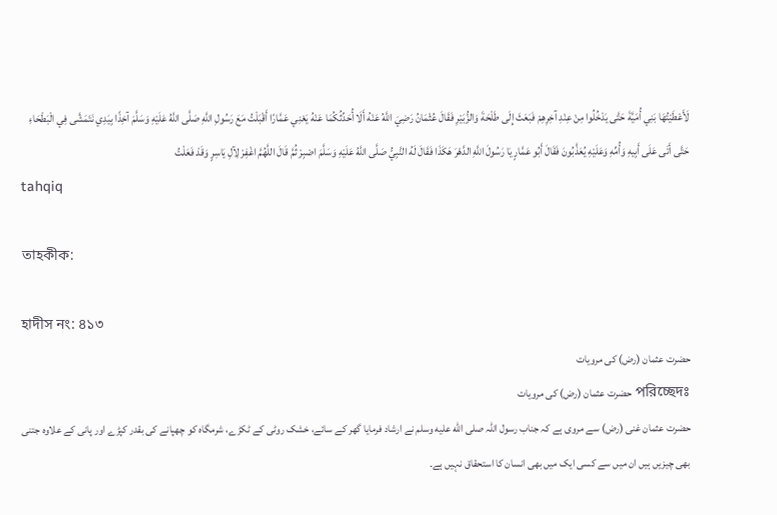لَأَعْطَيْتُهَا بَنِي أُمَيَّةَ حَتَّى يَدْخُلُوا مِنْ عِنْدِ آخِرِهِمْ فَبَعَثَ إِلَى طَلْحَةَ وَالزُّبَيْرِ فَقَالَ عُثْمَانُ رَضِيَ اللَّهُ عَنْهُ أَلَا أُحَدِّثُكُمَا عَنْهُ يَعْنِي عَمَّارًا أَقْبَلْتُ مَعَ رَسُولِ اللَّهِ صَلَّى اللَّهُ عَلَيْهِ وَسَلَّمَ آخِذًا بِيَدِي نَتَمَشَّى فِي الْبَطْحَاءِ حَتَّى أَتَى عَلَى أَبِيهِ وَأُمِّهِ وَعَلَيْهِ يُعَذَّبُونَ فَقَالَ أَبُو عَمَّارٍ يَا رَسُولَ اللَّهِ الدَّهْرَ هَكَذَا فَقَالَ لَهُ النَّبِيُّ صَلَّى اللَّهُ عَلَيْهِ وَسَلَّمَ اصْبِرْ ثُمَّ قَالَ اللَّهُمَّ اغْفِرْ لِآلِ يَاسِرٍ وَقَدْ فَعَلْتُ
tahqiq

তাহকীক:

হাদীস নং: ৪১৩
حضرت عثمان (رض) کی مرویات
পরিচ্ছেদঃ حضرت عثمان (رض) کی مرویات
حضرت عثمان غنی (رض) سے مروی ہے کہ جناب رسول اللہ صلى الله عليه وسلم نے ارشاد فرمایا گھر کے سائے، خشک روٹی کے ٹکڑے، شرمگاہ کو چھپانے کی بقدر کپڑے اور پانی کے علاوہ جتنی بھی چیزیں ہیں ان میں سے کسی ایک میں بھی انسان کا استحقاق نہیں ہے۔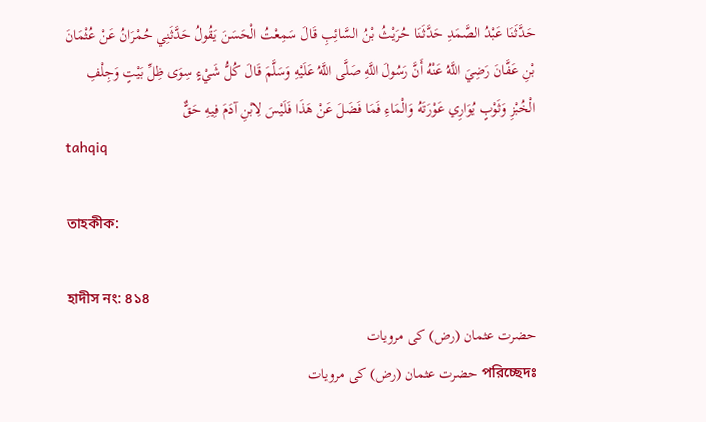حَدَّثَنَا عَبْدُ الصَّمَدِ حَدَّثَنَا حُرَيْثُ بْنُ السَّائِبِ قَالَ سَمِعْتُ الْحَسَنَ يَقُولُ حَدَّثَنِي حُمْرَانُ عَنْ عُثْمَانَ بْنِ عَفَّانَ رَضِيَ اللَّهُ عَنْهُ أَنَّ رَسُولَ اللَّهِ صَلَّى اللَّهُ عَلَيْهِ وَسَلَّمَ قَالَ كُلُّ شَيْءٍ سِوَى ظِلِّ بَيْتٍ وَجِلْفِ الْخُبْزِ وَثَوْبٍ يُوَارِي عَوْرَتَهُ وَالْمَاءِ فَمَا فَضَلَ عَنْ هَذَا فَلَيْسَ لِابْنِ آدَمَ فِيهِ حَقٌّ
tahqiq

তাহকীক:

হাদীস নং: ৪১৪
حضرت عثمان (رض) کی مرویات
পরিচ্ছেদঃ حضرت عثمان (رض) کی مرویات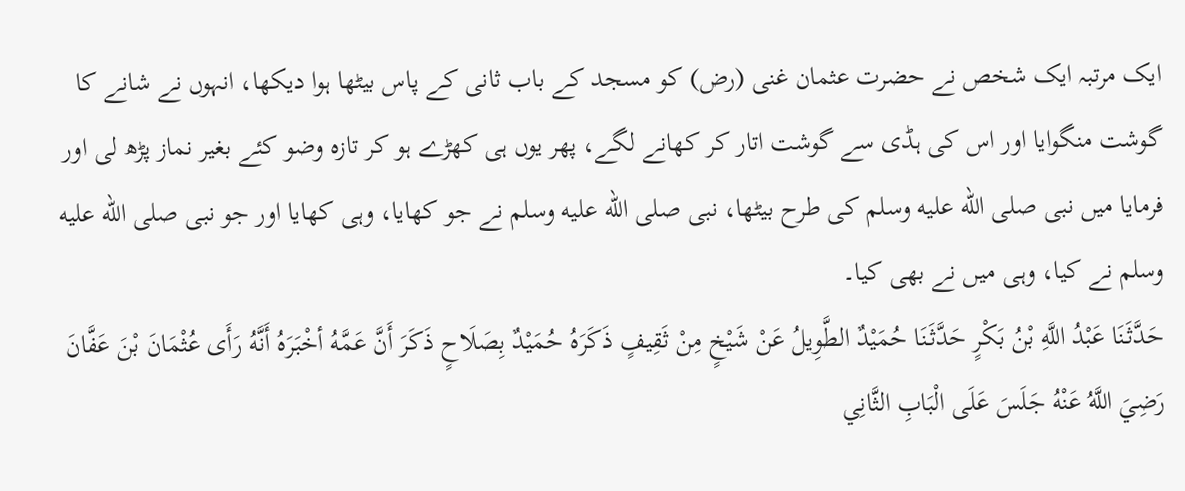ایک مرتبہ ایک شخص نے حضرت عثمان غنی (رض) کو مسجد کے باب ثانی کے پاس بیٹھا ہوا دیکھا، انہوں نے شانے کا گوشت منگوایا اور اس کی ہڈی سے گوشت اتار کر کھانے لگے، پھر یوں ہی کھڑے ہو کر تازہ وضو کئے بغیر نماز پڑھ لی اور فرمایا میں نبی صلى الله عليه وسلم کی طرح بیٹھا، نبی صلى الله عليه وسلم نے جو کھایا، وہی کھایا اور جو نبی صلى الله عليه وسلم نے کیا، وہی میں نے بھی کیا۔
حَدَّثَنَا عَبْدُ اللَّهِ بْنُ بَكْرٍ حَدَّثَنَا حُمَيْدٌ الطَّوِيلُ عَنْ شَيْخٍ مِنْ ثَقِيفٍ ذَكَرَهُ حُمَيْدٌ بِصَلَاحٍ ذَكَرَ أَنَّ عَمَّهُ أخْبَرَهُ أَنَّهُ رَأَى عُثْمَانَ بْنَ عَفَّانَ رَضِيَ اللَّهُ عَنْهُ جَلَسَ عَلَى الْبَابِ الثَّانِي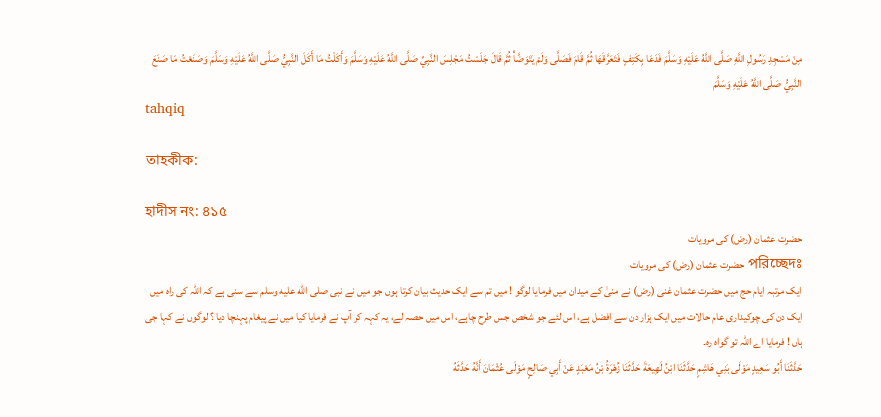مِنْ مَسْجِدِ رَسُولِ اللَّهِ صَلَّى اللَّهُ عَلَيْهِ وَسَلَّمَ فَدَعَا بِكَتِفٍ فَتَعَرَّقَهَا ثُمَّ قَامَ فَصَلَّى وَلَمْ يَتَوَضَّأْ ثُمَّ قَالَ جَلَسْتُ مَجْلِسَ النَّبِيِّ صَلَّى اللَّهُ عَلَيْهِ وَسَلَّمَ وَأَكَلْتُ مَا أَكَلَ النَّبِيُّ صَلَّى اللَّهُ عَلَيْهِ وَسَلَّمَ وَصَنَعْتُ مَا صَنَعَ النَّبِيُّ صَلَّى اللَّهُ عَلَيْهِ وَسَلَّمَ
tahqiq

তাহকীক:

হাদীস নং: ৪১৫
حضرت عثمان (رض) کی مرویات
পরিচ্ছেদঃ حضرت عثمان (رض) کی مرویات
ایک مرتبہ ایام حج میں حضرت عثمان غنی (رض) نے منیٰ کے میدان میں فرمایا لوگو ! میں تم سے ایک حدیث بیان کرتا ہوں جو میں نے نبی صلى الله عليه وسلم سے سنی ہے کہ اللہ کی راہ میں ایک دن کی چوکیداری عام حالات میں ایک ہزار دن سے افضل ہے، اس لئے جو شخص جس طرح چاہے، اس میں حصہ لے، یہ کہہ کر آپ نے فرمایا کیا میں نے پیغام پہنچا دیا ؟ لوگوں نے کہا جی ہاں ! فرمایا اے اللہ تو گواہ رہ۔
حَدَّثَنَا أَبُو سَعِيدٍ مَوْلَى بَنِي هَاشِمٍ حَدَّثَنَا ابْنُ لَهِيعَةَ حَدَّثَنَا زُهْرَةُ بْنُ مَعْبَدٍ عَنْ أَبِي صَالِحٍ مَوْلَى عُثْمَانَ أَنَّهُ حَدَّثَهُ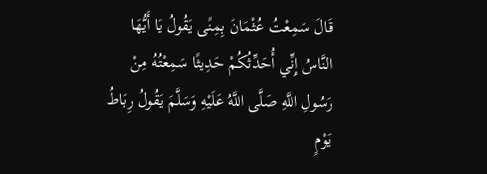قَالَ سَمِعْتُ عُثْمَانَ بِمِنًى يَقُولُ يَا أَيُّهَا النَّاسُ إِنِّي أُحَدِّثُكُمْ حَدِيثًا سَمِعْتُهُ مِنْ رَسُولِ اللَّهِ صَلَّى اللَّهُ عَلَيْهِ وَسَلَّمَ يَقُولُ رِبَاطُ يَوْمٍ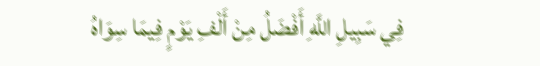فِي سَبِيلِ اللَّهِ أَفْضَلُ مِنْ أَلْفِ يَوْمٍ فِيمَا سِوَاهُ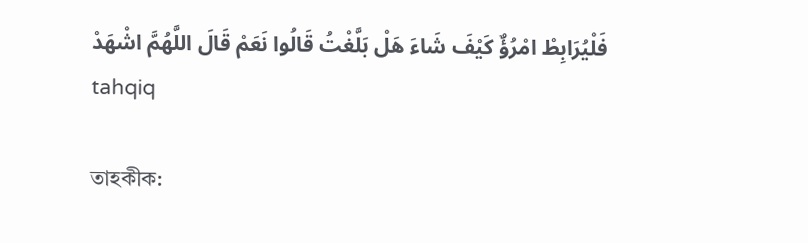فَلْيُرَابِطْ امْرُؤٌ كَيْفَ شَاءَ هَلْ بَلَّغْتُ قَالُوا نَعَمْ قَالَ اللَّهُمَّ اشْهَدْ
tahqiq

তাহকীক: